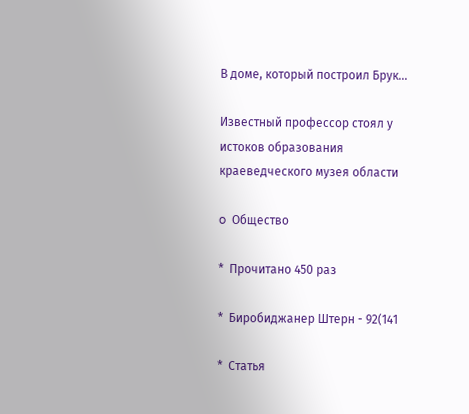В доме, который построил Брук...

Известный профессор стоял у истоков образования краеведческого музея области

o  Общество

*  Прочитано 450 раз

*  Биробиджанер Штерн - 92(141

*  Статья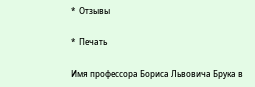*  Отзывы

*  Печать

Имя профессора Бориса Львовича Брука в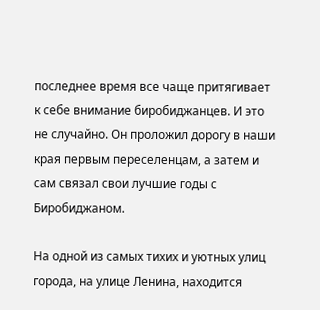последнее время все чаще притягивает к себе внимание биробиджанцев. И это не случайно. Он проложил дорогу в наши края первым переселенцам, а затем и сам связал свои лучшие годы с Биробиджаном.

На одной из самых тихих и уютных улиц города, на улице Ленина, находится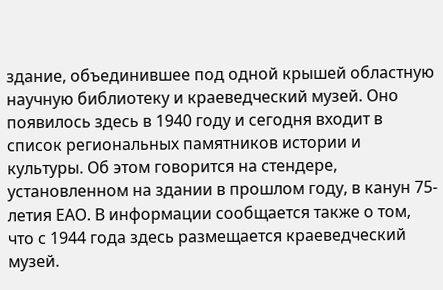здание, объединившее под одной крышей областную научную библиотеку и краеведческий музей. Оно появилось здесь в 1940 году и сегодня входит в список региональных памятников истории и культуры. Об этом говорится на стендере, установленном на здании в прошлом году, в канун 75-летия ЕАО. В информации сообщается также о том, что с 1944 года здесь размещается краеведческий музей.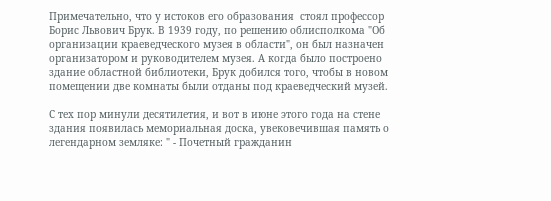Примечательно, что у истоков его образования  стоял профессор Борис Львович Брук. В 1939 году, по решению облисполкома "Об организации краеведческого музея в области", он был назначен организатором и руководителем музея. А когда было построено здание областной библиотеки, Брук добился того, чтобы в новом помещении две комнаты были отданы под краеведческий музей.

С тех пор минули десятилетия, и вот в июне этого года на стене здания появилась мемориальная доска, увековечившая память о легендарном земляке: " - Почетный гражданин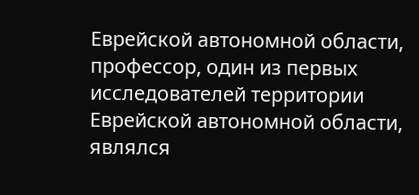Еврейской автономной области, профессор, один из первых исследователей территории Еврейской автономной области, являлся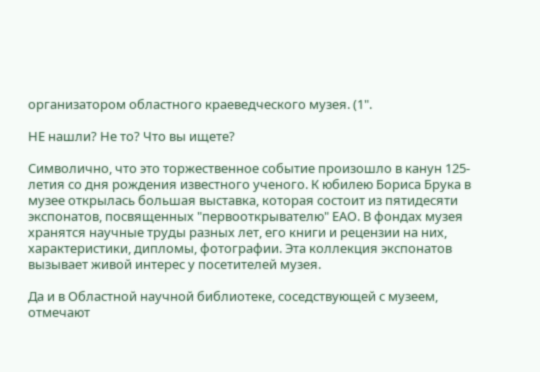организатором областного краеведческого музея. (1".

НЕ нашли? Не то? Что вы ищете?

Символично, что это торжественное событие произошло в канун 125-летия со дня рождения известного ученого. К юбилею Бориса Брука в музее открылась большая выставка, которая состоит из пятидесяти экспонатов, посвященных "первооткрывателю" ЕАО. В фондах музея хранятся научные труды разных лет, его книги и рецензии на них, характеристики, дипломы, фотографии. Эта коллекция экспонатов вызывает живой интерес у посетителей музея.

Да и в Областной научной библиотеке, соседствующей с музеем, отмечают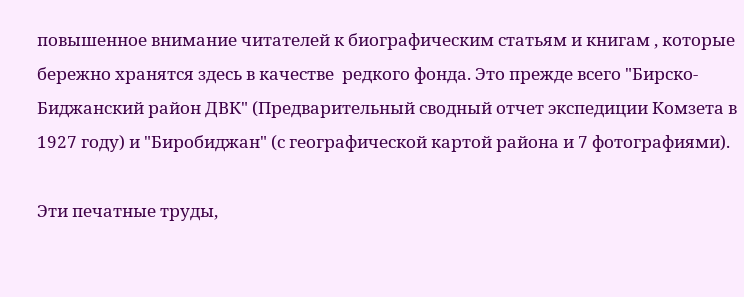повышенное внимание читателей к биографическим статьям и книгам , которые бережно хранятся здесь в качестве  редкого фонда. Это прежде всего "Бирско-Биджанский район ДВК" (Предварительный сводный отчет экспедиции Комзета в 1927 году) и "Биробиджан" (с географической картой района и 7 фотографиями).

Эти печатные труды,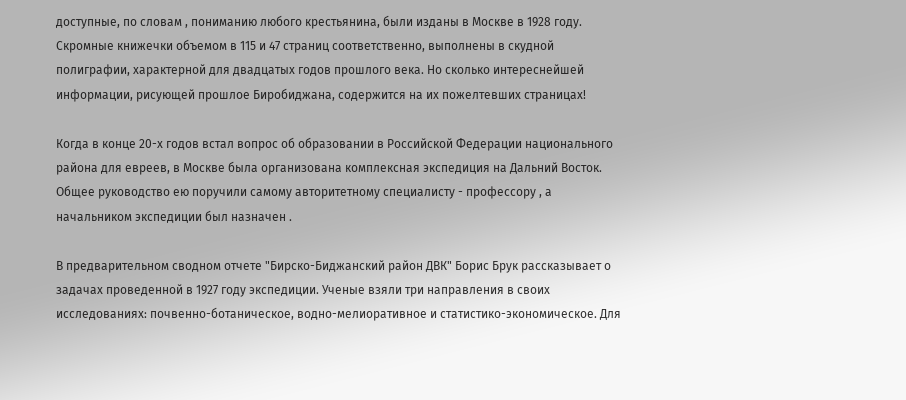доступные, по словам , пониманию любого крестьянина, были изданы в Москве в 1928 году.  Скромные книжечки объемом в 115 и 47 страниц соответственно, выполнены в скудной полиграфии, характерной для двадцатых годов прошлого века. Но сколько интереснейшей информации, рисующей прошлое Биробиджана, содержится на их пожелтевших страницах!

Когда в конце 20-х годов встал вопрос об образовании в Российской Федерации национального района для евреев, в Москве была организована комплексная экспедиция на Дальний Восток. Общее руководство ею поручили самому авторитетному специалисту - профессору , а начальником экспедиции был назначен .

В предварительном сводном отчете "Бирско-Биджанский район ДВК" Борис Брук рассказывает о задачах проведенной в 1927 году экспедиции. Ученые взяли три направления в своих исследованиях: почвенно-ботаническое, водно-мелиоративное и статистико-экономическое. Для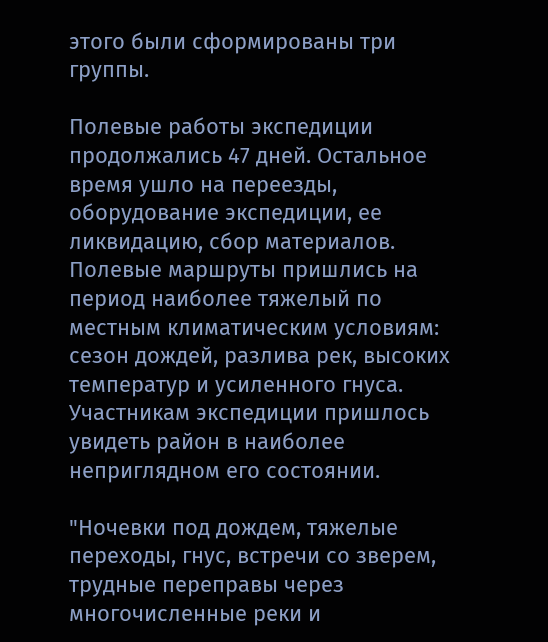этого были сформированы три группы.

Полевые работы экспедиции продолжались 47 дней. Остальное время ушло на переезды, оборудование экспедиции, ее ликвидацию, сбор материалов. Полевые маршруты пришлись на период наиболее тяжелый по местным климатическим условиям: сезон дождей, разлива рек, высоких температур и усиленного гнуса. Участникам экспедиции пришлось увидеть район в наиболее неприглядном его состоянии.

"Ночевки под дождем, тяжелые переходы, гнус, встречи со зверем, трудные переправы через многочисленные реки и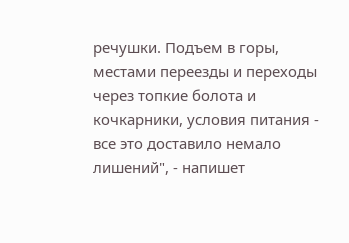речушки. Подъем в горы, местами переезды и переходы через топкие болота и кочкарники, условия питания - все это доставило немало лишений", - напишет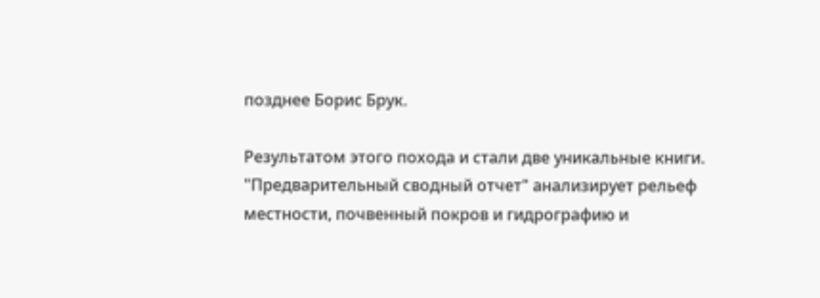позднее Борис Брук.

Результатом этого похода и стали две уникальные книги. "Предварительный сводный отчет" анализирует рельеф местности, почвенный покров и гидрографию и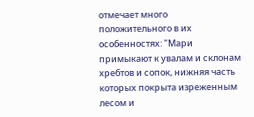отмечает много положительного в их особенностях: "Мари примыкают к увалам и склонам хребтов и сопок, нижняя часть которых покрыта изреженным лесом и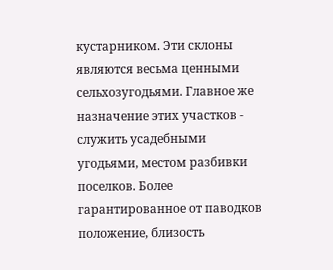кустарником. Эти склоны являются весьма ценными сельхозугодьями. Главное же назначение этих участков - служить усадебными угодьями, местом разбивки поселков. Более гарантированное от паводков положение, близость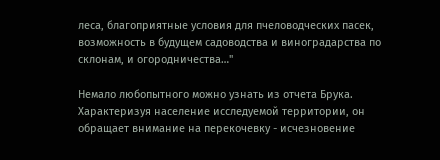леса, благоприятные условия для пчеловодческих пасек, возможность в будущем садоводства и виноградарства по склонам, и огородничества…"

Немало любопытного можно узнать из отчета Брука. Характеризуя население исследуемой территории, он обращает внимание на перекочевку - исчезновение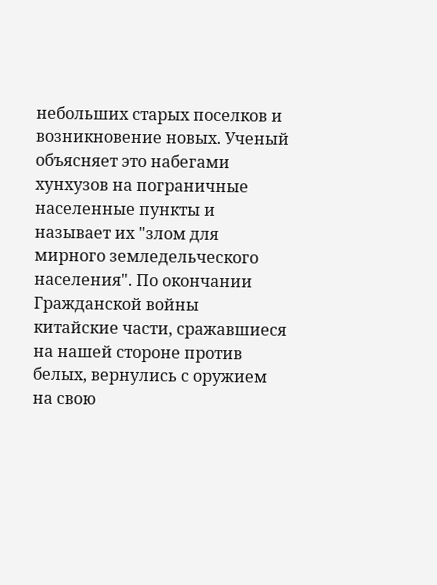небольших старых поселков и возникновение новых. Ученый объясняет это набегами хунхузов на пограничные населенные пункты и называет их "злом для мирного земледельческого населения". По окончании Гражданской войны китайские части, сражавшиеся на нашей стороне против белых, вернулись с оружием на свою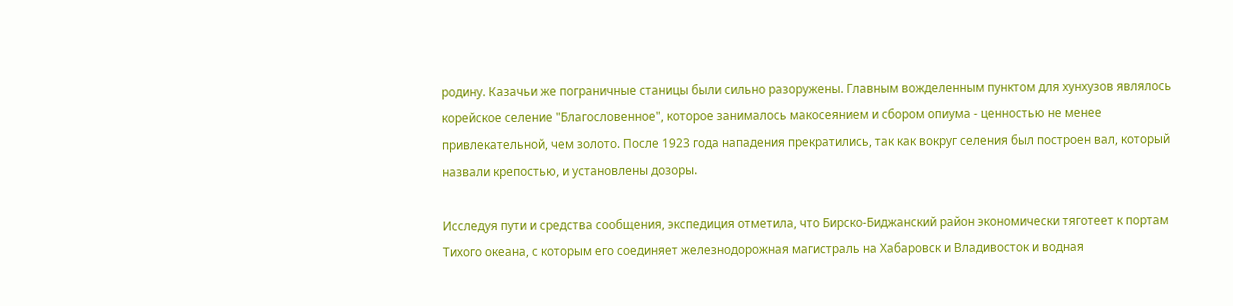родину. Казачьи же пограничные станицы были сильно разоружены. Главным вожделенным пунктом для хунхузов являлось корейское селение "Благословенное", которое занималось макосеянием и сбором опиума - ценностью не менее привлекательной, чем золото. После 1923 года нападения прекратились, так как вокруг селения был построен вал, который назвали крепостью, и установлены дозоры.

Исследуя пути и средства сообщения, экспедиция отметила, что Бирско-Биджанский район экономически тяготеет к портам Тихого океана, с которым его соединяет железнодорожная магистраль на Хабаровск и Владивосток и водная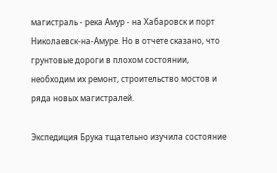магистраль - река Амур - на Хабаровск и порт Николаевск-на-Амуре. Но в отчете сказано, что грунтовые дороги в плохом состоянии, необходим их ремонт, строительство мостов и ряда новых магистралей.

Экспедиция Брука тщательно изучила состояние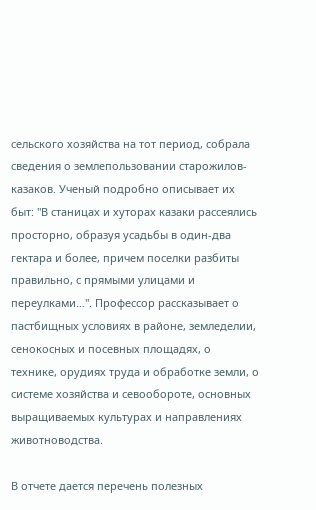сельского хозяйства на тот период, собрала сведения о землепользовании старожилов-казаков. Ученый подробно описывает их быт: "В станицах и хуторах казаки рассеялись просторно, образуя усадьбы в один-два гектара и более, причем поселки разбиты правильно, с прямыми улицами и переулками…". Профессор рассказывает о пастбищных условиях в районе, земледелии, сенокосных и посевных площадях, о технике, орудиях труда и обработке земли, о системе хозяйства и севообороте, основных выращиваемых культурах и направлениях животноводства.

В отчете дается перечень полезных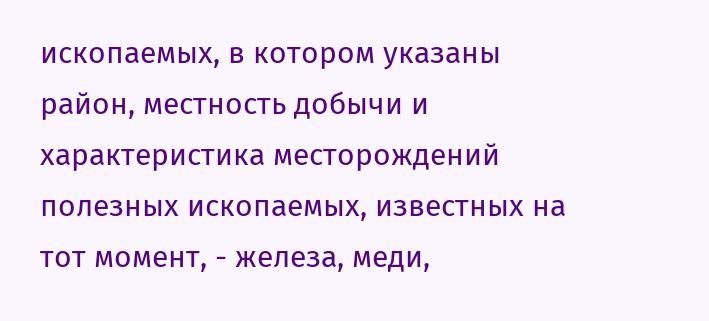ископаемых, в котором указаны район, местность добычи и характеристика месторождений полезных ископаемых, известных на тот момент, - железа, меди,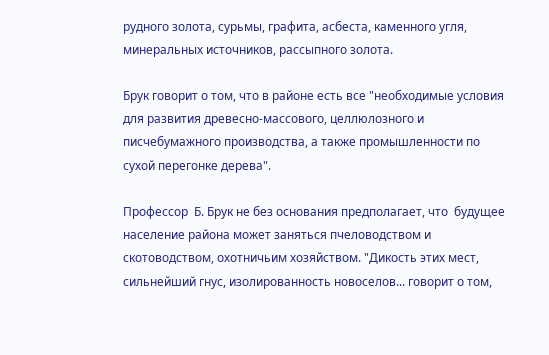рудного золота, сурьмы, графита, асбеста, каменного угля, минеральных источников, рассыпного золота.

Брук говорит о том, что в районе есть все "необходимые условия для развития древесно-массового, целлюлозного и писчебумажного производства, а также промышленности по сухой перегонке дерева".

Профессор  Б. Брук не без основания предполагает, что  будущее население района может заняться пчеловодством и скотоводством, охотничьим хозяйством. "Дикость этих мест, сильнейший гнус, изолированность новоселов... говорит о том,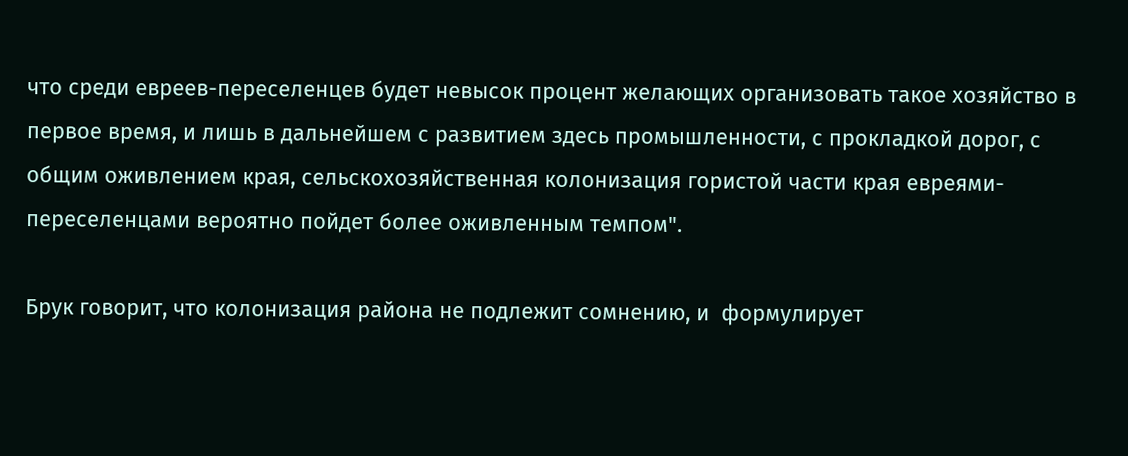что среди евреев-переселенцев будет невысок процент желающих организовать такое хозяйство в первое время, и лишь в дальнейшем с развитием здесь промышленности, с прокладкой дорог, с общим оживлением края, сельскохозяйственная колонизация гористой части края евреями-переселенцами вероятно пойдет более оживленным темпом".

Брук говорит, что колонизация района не подлежит сомнению, и  формулирует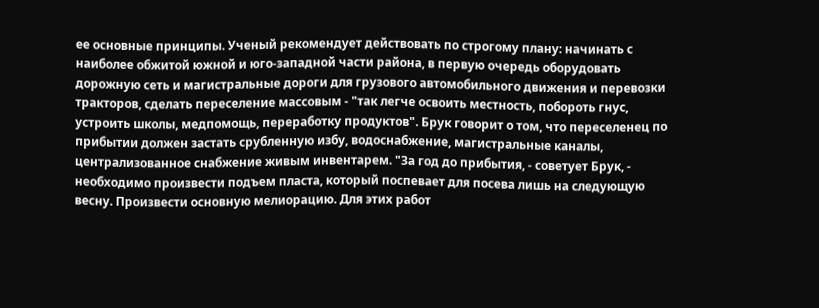ее основные принципы. Ученый рекомендует действовать по строгому плану: начинать с наиболее обжитой южной и юго-западной части района, в первую очередь оборудовать дорожную сеть и магистральные дороги для грузового автомобильного движения и перевозки тракторов, сделать переселение массовым - "так легче освоить местность, побороть гнус, устроить школы, медпомощь, переработку продуктов". Брук говорит о том, что переселенец по прибытии должен застать срубленную избу, водоснабжение, магистральные каналы, централизованное снабжение живым инвентарем. "За год до прибытия, - советует Брук, - необходимо произвести подъем пласта, который поспевает для посева лишь на следующую весну. Произвести основную мелиорацию. Для этих работ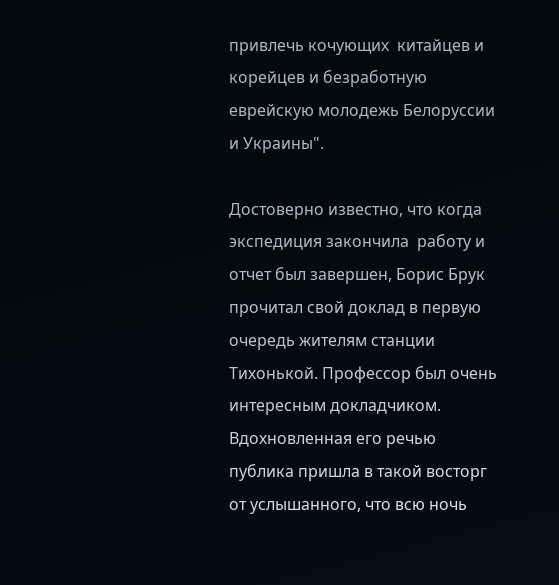привлечь кочующих  китайцев и корейцев и безработную еврейскую молодежь Белоруссии и Украины".

Достоверно известно, что когда экспедиция закончила  работу и  отчет был завершен, Борис Брук прочитал свой доклад в первую очередь жителям станции Тихонькой. Профессор был очень интересным докладчиком. Вдохновленная его речью публика пришла в такой восторг от услышанного, что всю ночь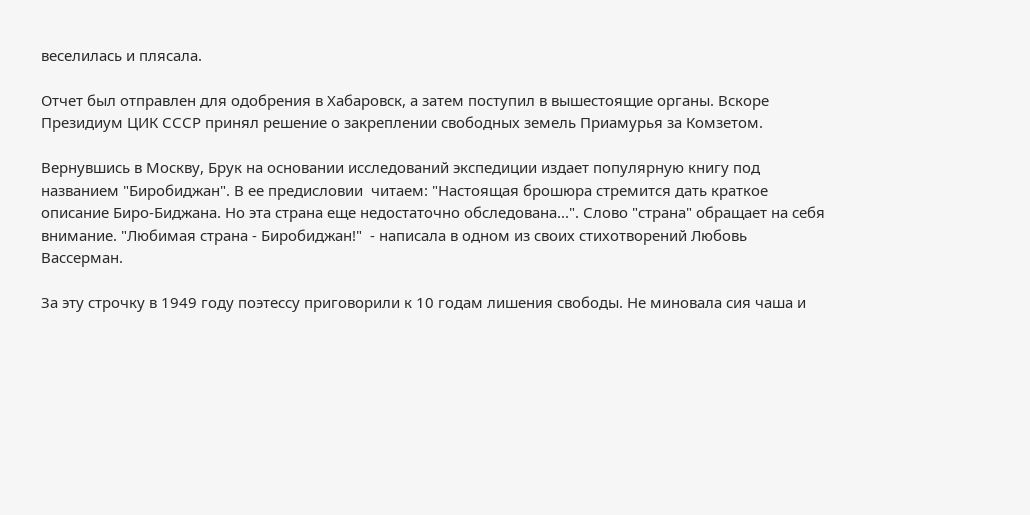веселилась и плясала.

Отчет был отправлен для одобрения в Хабаровск, а затем поступил в вышестоящие органы. Вскоре Президиум ЦИК СССР принял решение о закреплении свободных земель Приамурья за Комзетом.

Вернувшись в Москву, Брук на основании исследований экспедиции издает популярную книгу под названием "Биробиджан". В ее предисловии  читаем: "Настоящая брошюра стремится дать краткое описание Биро-Биджана. Но эта страна еще недостаточно обследована...". Слово "страна" обращает на себя внимание. "Любимая страна - Биробиджан!"  - написала в одном из своих стихотворений Любовь Вассерман.

За эту строчку в 1949 году поэтессу приговорили к 10 годам лишения свободы. Не миновала сия чаша и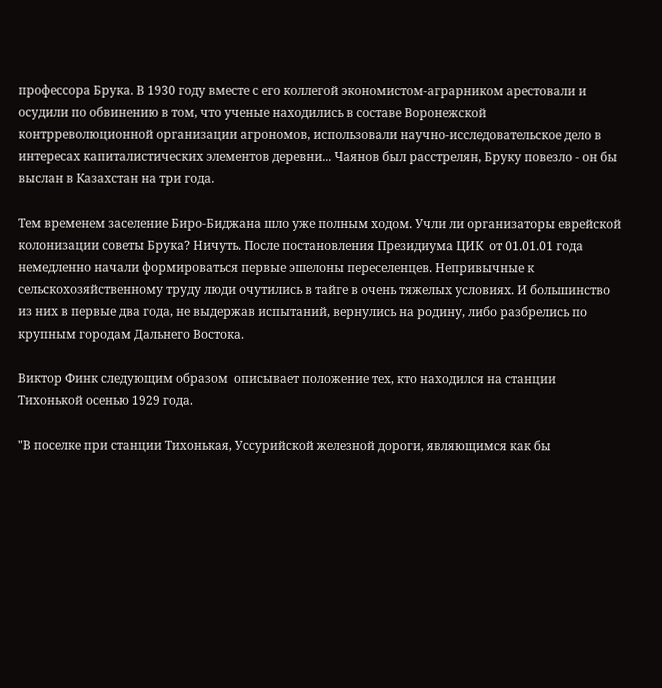профессора Брука. В 1930 году вместе с его коллегой экономистом-аграрником арестовали и осудили по обвинению в том, что ученые находились в составе Воронежской контрреволюционной организации агрономов, использовали научно-исследовательское дело в интересах капиталистических элементов деревни... Чаянов был расстрелян, Бруку повезло - он бы выслан в Казахстан на три года.

Тем временем заселение Биро-Биджана шло уже полным ходом. Учли ли организаторы еврейской колонизации советы Брука? Ничуть. После постановления Президиума ЦИК  от 01.01.01 года немедленно начали формироваться первые эшелоны переселенцев. Непривычные к сельскохозяйственному труду люди очутились в тайге в очень тяжелых условиях. И большинство из них в первые два года, не выдержав испытаний, вернулись на родину, либо разбрелись по крупным городам Дальнего Востока.

Виктор Финк следующим образом  описывает положение тех, кто находился на станции Тихонькой осенью 1929 года.

"В поселке при станции Тихонькая, Уссурийской железной дороги, являющимся как бы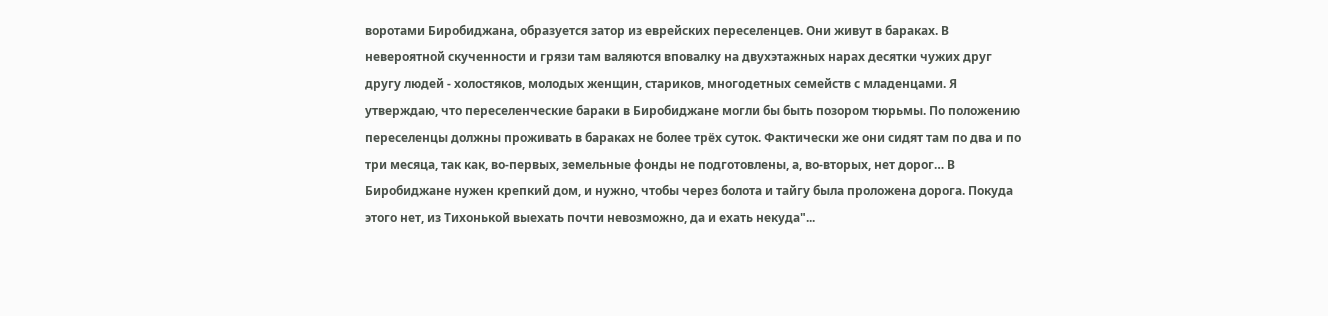воротами Биробиджана, образуется затор из еврейских переселенцев. Они живут в бараках. В невероятной скученности и грязи там валяются вповалку на двухэтажных нарах десятки чужих друг другу людей - холостяков, молодых женщин, стариков, многодетных семейств с младенцами. Я утверждаю, что переселенческие бараки в Биробиджане могли бы быть позором тюрьмы. По положению переселенцы должны проживать в бараках не более трёх суток. Фактически же они сидят там по два и по три месяца, так как, во-первых, земельные фонды не подготовлены, а, во-вторых, нет дорог… В Биробиджане нужен крепкий дом, и нужно, чтобы через болота и тайгу была проложена дорога. Покуда этого нет, из Тихонькой выехать почти невозможно, да и ехать некуда"...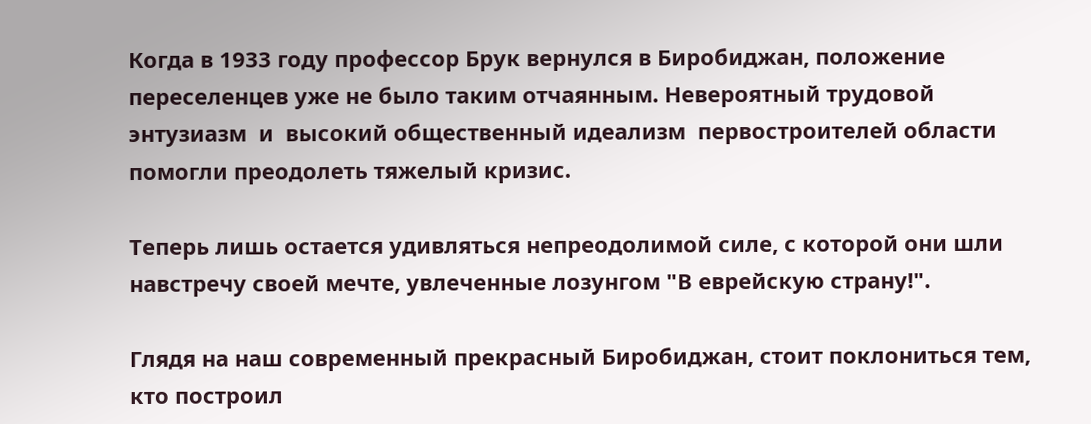Когда в 1933 году профессор Брук вернулся в Биробиджан, положение переселенцев уже не было таким отчаянным. Невероятный трудовой энтузиазм  и  высокий общественный идеализм  первостроителей области помогли преодолеть тяжелый кризис.

Теперь лишь остается удивляться непреодолимой силе, с которой они шли навстречу своей мечте, увлеченные лозунгом "В еврейскую страну!".

Глядя на наш современный прекрасный Биробиджан, стоит поклониться тем, кто построил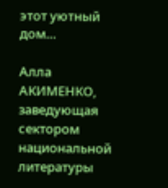этот уютный дом…

Алла АКИМЕНКО, заведующая сектором национальной литературы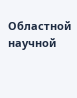Областной научной